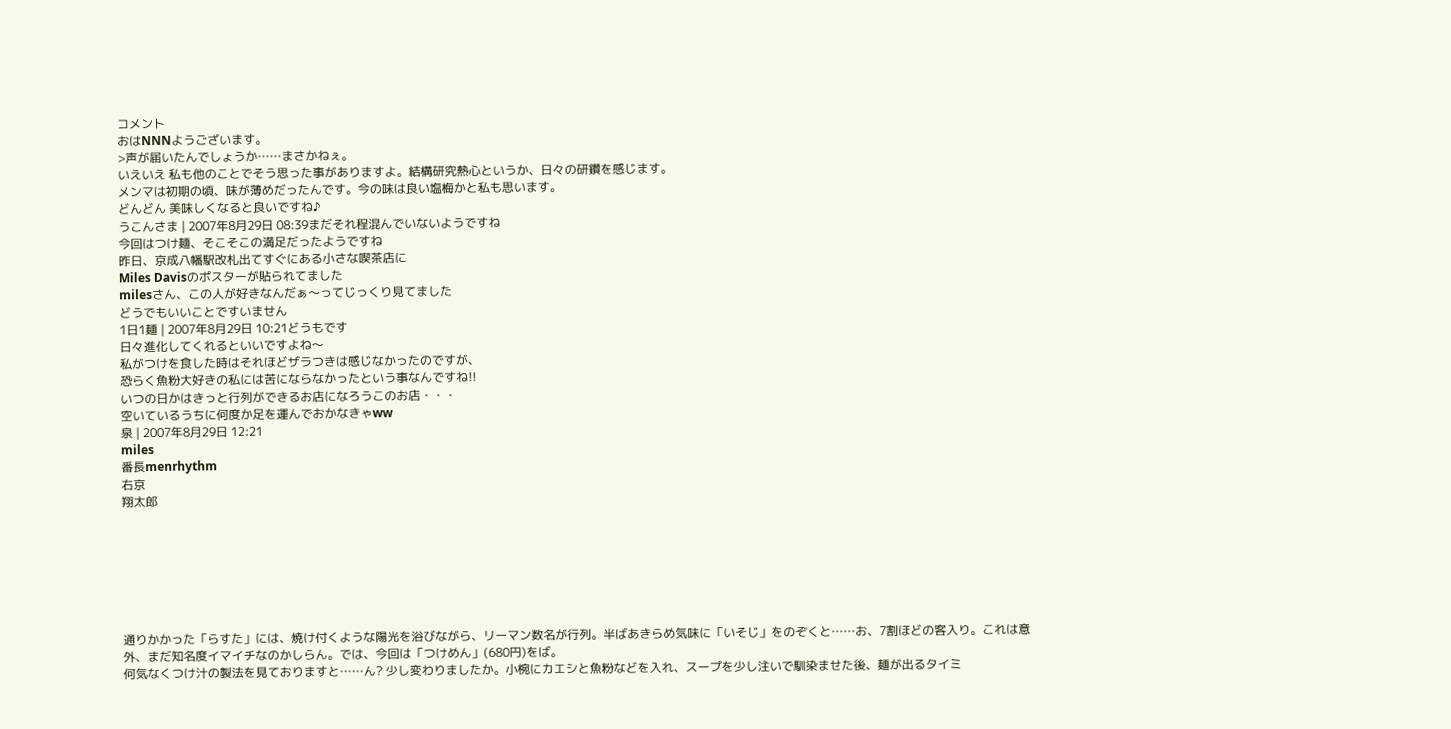コメント
おはNNNようございます。
>声が届いたんでしょうか……まさかねぇ。
いえいえ 私も他のことでそう思った事がありますよ。結構研究熱心というか、日々の研鑽を感じます。
メンマは初期の頃、味が薄めだったんです。今の味は良い塩梅かと私も思います。
どんどん 美味しくなると良いですね♪
うこんさま | 2007年8月29日 08:39まだそれ程混んでいないようですね
今回はつけ麺、そこそこの満足だったようですね
昨日、京成八幡駅改札出てすぐにある小さな喫茶店に
Miles Davisのポスターが貼られてました
milesさん、この人が好きなんだぁ〜ってじっくり見てました
どうでもいいことですいません
1日1麺 | 2007年8月29日 10:21どうもです
日々進化してくれるといいですよね〜
私がつけを食した時はそれほどザラつきは感じなかったのですが、
恐らく魚粉大好きの私には苦にならなかったという事なんですね!!
いつの日かはきっと行列ができるお店になろうこのお店・・・
空いているうちに何度か足を運んでおかなきゃww
泉 | 2007年8月29日 12:21
miles
番長menrhythm
右京
翔太郎







通りかかった「らすた」には、焼け付くような陽光を浴びながら、リーマン数名が行列。半ばあきらめ気味に「いそじ」をのぞくと……お、7割ほどの客入り。これは意外、まだ知名度イマイチなのかしらん。では、今回は「つけめん」(680円)をば。
何気なくつけ汁の製法を見ておりますと……ん? 少し変わりましたか。小椀にカエシと魚粉などを入れ、スープを少し注いで馴染ませた後、麺が出るタイミ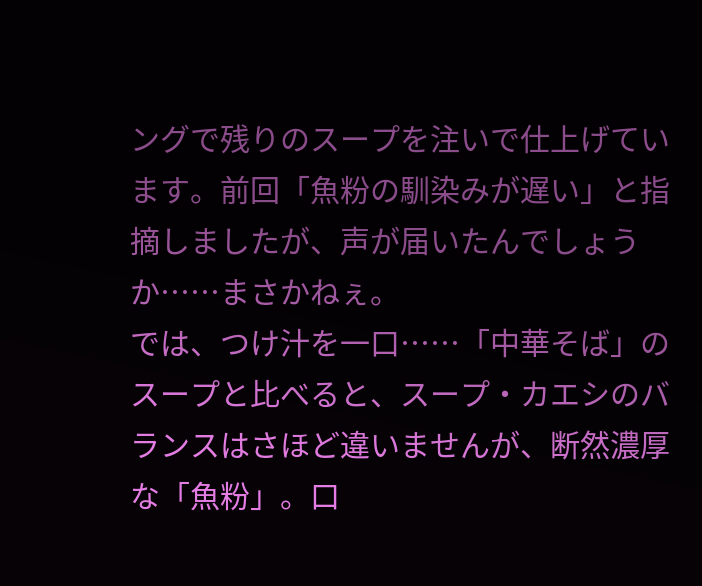ングで残りのスープを注いで仕上げています。前回「魚粉の馴染みが遅い」と指摘しましたが、声が届いたんでしょうか……まさかねぇ。
では、つけ汁を一口……「中華そば」のスープと比べると、スープ・カエシのバランスはさほど違いませんが、断然濃厚な「魚粉」。口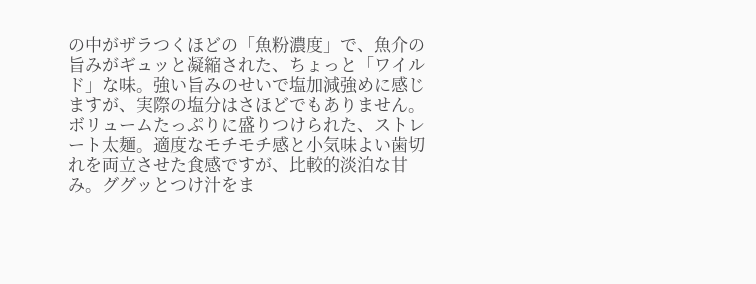の中がザラつくほどの「魚粉濃度」で、魚介の旨みがギュッと凝縮された、ちょっと「ワイルド」な味。強い旨みのせいで塩加減強めに感じますが、実際の塩分はさほどでもありません。
ボリュームたっぷりに盛りつけられた、ストレート太麺。適度なモチモチ感と小気味よい歯切れを両立させた食感ですが、比較的淡泊な甘み。ググッとつけ汁をま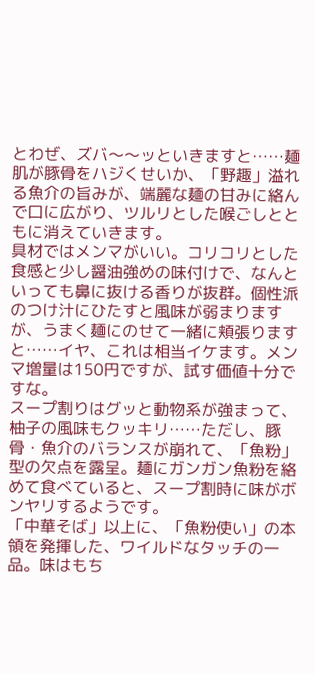とわぜ、ズバ〜〜ッといきますと……麺肌が豚骨をハジくせいか、「野趣」溢れる魚介の旨みが、端麗な麺の甘みに絡んで口に広がり、ツルリとした喉ごしとともに消えていきます。
具材ではメンマがいい。コリコリとした食感と少し醤油強めの味付けで、なんといっても鼻に抜ける香りが抜群。個性派のつけ汁にひたすと風味が弱まりますが、うまく麺にのせて一緒に頬張りますと……イヤ、これは相当イケます。メンマ増量は150円ですが、試す価値十分ですな。
スープ割りはグッと動物系が強まって、柚子の風味もクッキリ……ただし、豚骨・魚介のバランスが崩れて、「魚粉」型の欠点を露呈。麺にガンガン魚粉を絡めて食べていると、スープ割時に味がボンヤリするようです。
「中華そば」以上に、「魚粉使い」の本領を発揮した、ワイルドなタッチの一品。味はもち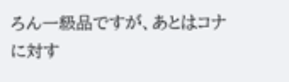ろん一級品ですが、あとはコナに対す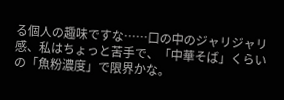る個人の趣味ですな……口の中のジャリジャリ感、私はちょっと苦手で、「中華そば」くらいの「魚粉濃度」で限界かな。